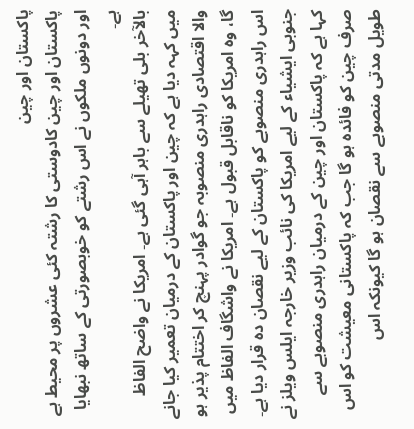پاکستان اور چین
پاکستان اور چین کادوستی کا رشتہ کئی عشروں پر محیط ہے اور دونوں ملکوں نے اس رشتے کو خوبصورتی کے ساتھ نبھایا ہے۔
بالآخر بلی تھیلے سے باہر آہی گئی ہے۔ امریکا نے واضح الفاظ میں کہہ دیا ہے کہ چین اور پاکستان کے درمیان تعمیر کیا جانے والا اقتصادی راہدری منصوبہ جو گوادر پہنچ کر اختتام پذیر ہو گا، وہ امریکا کو ناقابل قبول ہے۔ امریکا نے واشگاف الفاظ میں اس راہدری منصوبے کو پاکستان کے لیے نقصان دہ قرار دیا ہے۔
جنوبی ایشیاء کے لیے امریکا کی نائب وزیر خارجہ ایلس ویلز نے کہا ہے کہ پاکستان اور چین کے درمیان راہدری منصوبے سے صرف چین کو فائدہ ہو گا جب کہ پاکستانی معیشت کو اس طویل مدتی منصوبے سے نقصان ہو گا کیونکہ اس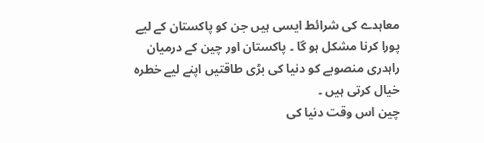معاہدے کی شرائط ایسی ہیں جن کو پاکستان کے لیے پورا کرنا مشکل ہو گا ۔ پاکستان اور چین کے درمیان راہدری منصوبے کو دنیا کی بڑی طاقتیں اپنے لیے خطرہ خیال کرتی ہیں ۔
چین اس وقت دنیا کی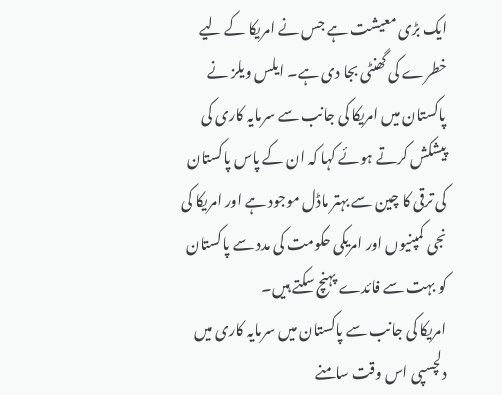ایک بڑی معیشت ہے جس نے امریکا کے لیے خطرے کی گھنٹی بجا دی ہے۔ ایلس ویلز نے پاکستان میں امریکا کی جانب سے سرمایہ کاری کی پیشکش کرتے ہوئے کہا کہ ان کے پاس پاکستان کی ترقی کا چین سے بہتر ماڈل موجود ہے اور امریکا کی نجی کمپنیوں اور امریکی حکومت کی مدد سے پاکستان کو بہت سے فائدے پہنچ سکتے ہیں۔
امریکا کی جانب سے پاکستان میں سرمایہ کاری میں دلچسپی اس وقت سامنے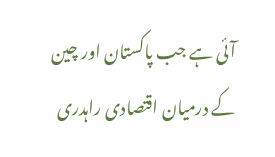آئی ہے جب پاکستان اور چین کے درمیان اقتصادی راہدری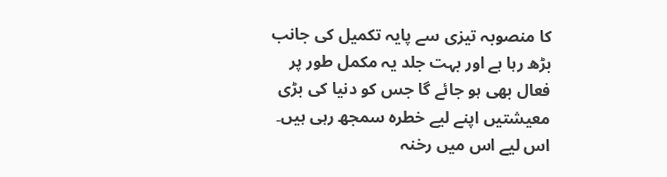کا منصوبہ تیزی سے پایہ تکمیل کی جانب بڑھ رہا ہے اور بہت جلد یہ مکمل طور پر فعال بھی ہو جائے گا جس کو دنیا کی بڑی معیشتیں اپنے لیے خطرہ سمجھ رہی ہیں۔
اس لیے اس میں رخنہ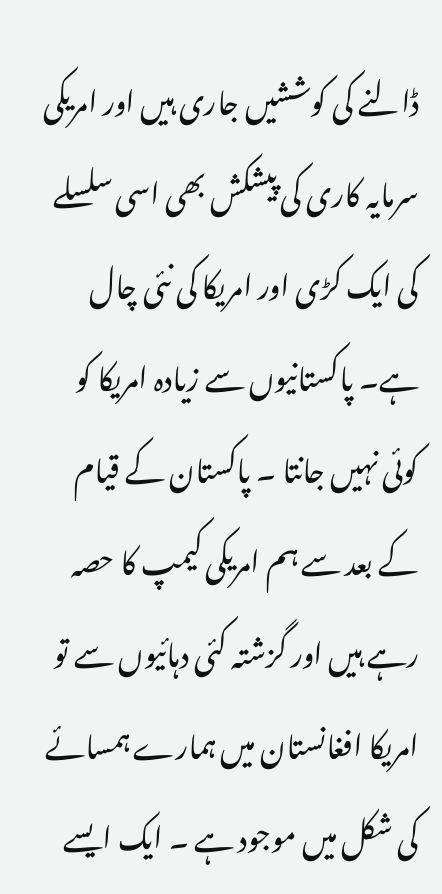ڈالنے کی کوششیں جاری ہیں اور امریکی سرمایہ کاری کی پیشکش بھی اسی سلسلے کی ایک کڑی اور امریکا کی نئی چال ہے۔ پاکستانیوں سے زیادہ امریکا کو کوئی نہیں جانتا ۔ پاکستان کے قیام کے بعد سے ہم امریکی کیمپ کا حصہ رہے ہیں اور گزشتہ کئی دہائیوں سے تو امریکا افغانستان میں ہمارے ہمسائے کی شکل میں موجود ہے ۔ ایک ایسے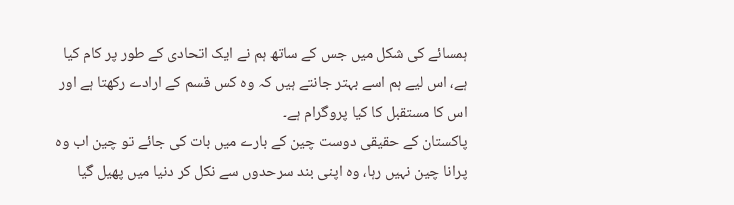ہمسائے کی شکل میں جس کے ساتھ ہم نے ایک اتحادی کے طور پر کام کیا ہے، اس لیے ہم اسے بہتر جانتے ہیں کہ وہ کس قسم کے ارادے رکھتا ہے اور اس کا مستقبل کا کیا پروگرام ہے۔
پاکستان کے حقیقی دوست چین کے بارے میں بات کی جائے تو چین اب وہ پرانا چین نہیں رہا، وہ اپنی بند سرحدوں سے نکل کر دنیا میں پھیل گیا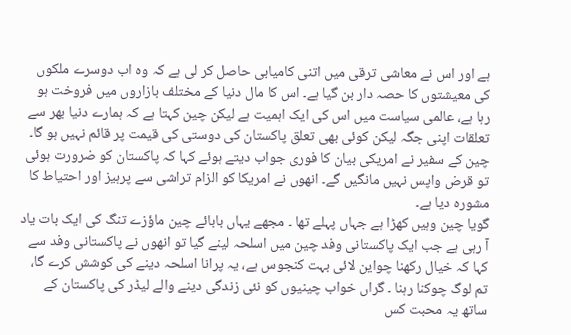ہے اور اس نے معاشی ترقی میں اتنی کامیابی حاصل کر لی ہے کہ وہ اب دوسرے ملکوں کی معیشتوں کا حصہ دار بن گیا ہے۔ اس کا مال دنیا کے مختلف بازاروں میں فروخت ہو رہا ہے، عالمی سیاست میں اس کی ایک اہمیت ہے لیکن چین کہتا ہے کہ ہمارے دنیا بھر سے تعلقات اپنی جگہ لیکن کوئی بھی تعلق پاکستان کی دوستی کی قیمت پر قائم نہیں ہو گا۔ چین کے سفیر نے امریکی بیان کا فوری جواب دیتے ہوئے کہا کہ پاکستان کو ضرورت ہوئی تو قرض واپس نہیں مانگیں گے۔ انھوں نے امریکا کو الزام تراشی سے پرہیز اور احتیاط کا مشورہ دیا ہے۔
گویا چین وہیں کھڑا ہے جہاں پہلے تھا ۔ مجھے یہاں بابائے چین ماؤزے تنگ کی ایک بات یاد آ رہی ہے جب ایک پاکستانی وفد چین میں اسلحہ لینے گیا تو انھوں نے پاکستانی وفد سے کہا کہ خیال رکھنا چواین لائی بہت کنجوس ہے، یہ پرانا اسلحہ دینے کی کوشش کرے گا، تم لوگ چوکنا رہنا ۔ گراں خواب چینیوں کو نئی زندگی دینے والے لیڈر کی پاکستان کے ساتھ یہ محبت کس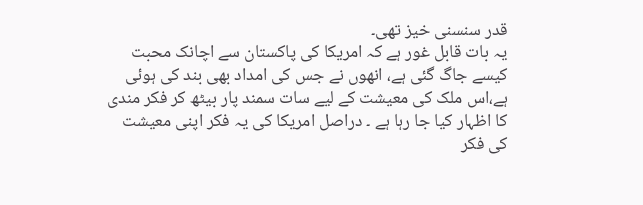قدر سنسنی خیز تھی۔
یہ بات قابل غور ہے کہ امریکا کی پاکستان سے اچانک محبت کیسے جاگ گئی ہے، انھوں نے جس کی امداد بھی بند کی ہوئی ہے،اس ملک کی معیشت کے لیے سات سمند پار بیٹھ کر فکر مندی کا اظہار کیا جا رہا ہے ۔ دراصل امریکا کی یہ فکر اپنی معیشت کی فکر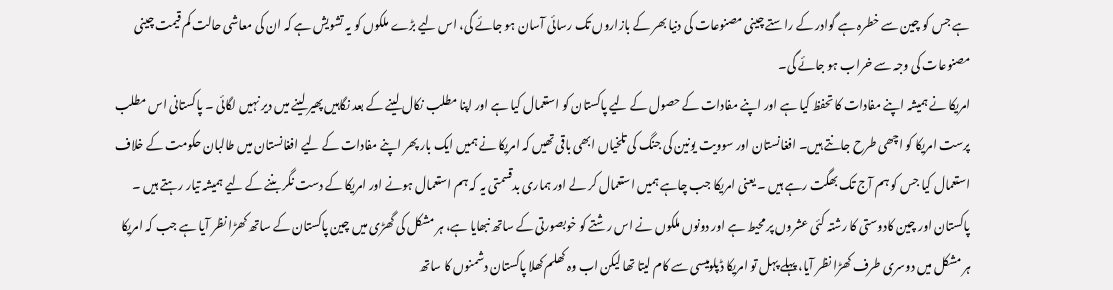ہے جس کو چین سے خطرہ ہے گوادر کے راستے چینی مصنوعات کی دنیا بھر کے بازاروں تک رسائی آسان ہو جائے گی، اس لیے بڑے ملکوں کو یہ تشویش ہے کہ ان کی معاشی حالت کم قیمت چینی مصنوعات کی وجہ سے خراب ہو جائے گی۔
امریکا نے ہمیشہ اپنے مفادات کا تحفظ کیا ہے اور اپنے مفادات کے حصول کے لیے پاکستان کو استعمال کیا ہے اور اپنا مطلب نکال لینے کے بعد نگاہیں پھیر لینے میں دیر نہیں لگائی ۔ پاکستانی اس مطلب پرست امریکا کو اچھی طرح جانتے ہیں۔ افغانستان اور سوویت یونین کی جنگ کی تلخیاں ابھی باقی تھیں کہ امریکا نے ہمیں ایک بار پھر اپنے مفادات کے لیے افغانستان میں طالبان حکومت کے خلاف استعمال کیا جس کو ہم آج تک بھگت رہے ہیں ۔ یعنی امریکا جب چاہے ہمیں استعمال کر لے اور ہماری بدقسمتی یہ کہ ہم استعمال ہونے اور امریکا کے دست نگر بننے کے لیے ہمیشہ تیار رہتے ہیں ۔
پاکستان اور چین کادوستی کا رشتہ کئی عشروں پر محیط ہے اور دونوں ملکوں نے اس رشتے کو خوبصورتی کے ساتھ نبھایا ہے، ہر مشکل کی گھڑی میں چین پاکستان کے ساتھ کھڑا نظر آیا ہے جب کہ امریکا ہر مشکل میں دوسری طرف کھڑا نظر آیا، پہلے پہل تو امریکا ڈپلومیسی سے کام لیتا تھا لیکن اب وہ کھلم کھلا پاکستان دشمنوں کا ساتھ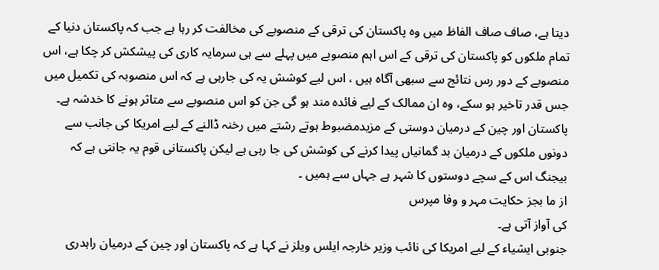دیتا ہے، صاف صاف الفاظ میں وہ پاکستان کی ترقی کے منصوبے کی مخالفت کر رہا ہے جب کہ پاکستان دنیا کے تمام ملکوں کو پاکستان کی ترقی کے اس اہم منصوبے میں پہلے سے ہی سرمایہ کاری کی پیشکش کر چکا ہے، اس منصوبے کے دور رس نتائج سے سبھی آگاہ ہیں ، اس لیے کوشش یہ کی جارہی ہے کہ اس منصوبہ کی تکمیل میں جس قدر تاخیر ہو سکے، وہ ان ممالک کے لیے فائدہ مند ہو گی جن کو اس منصوبے سے متاثر ہونے کا خدشہ ہے۔
پاکستان اور چین کے درمیان دوستی کے مزیدمضبوط ہوتے رشتے میں رخنہ ڈالنے کے لیے امریکا کی جانب سے دونوں ملکوں کے درمیان بد گمانیاں پیدا کرنے کی کوشش کی جا رہی ہے لیکن پاکستانی قوم یہ جانتی ہے کہ بیجنگ اس کے سچے دوستوں کا شہر ہے جہاں سے ہمیں ۔
از ما بجز حکایت مہر و وفا مپرس
کی آواز آتی ہے۔
جنوبی ایشیاء کے لیے امریکا کی نائب وزیر خارجہ ایلس ویلز نے کہا ہے کہ پاکستان اور چین کے درمیان راہدری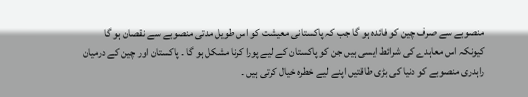منصوبے سے صرف چین کو فائدہ ہو گا جب کہ پاکستانی معیشت کو اس طویل مدتی منصوبے سے نقصان ہو گا کیونکہ اس معاہدے کی شرائط ایسی ہیں جن کو پاکستان کے لیے پورا کرنا مشکل ہو گا ۔ پاکستان اور چین کے درمیان راہدری منصوبے کو دنیا کی بڑی طاقتیں اپنے لیے خطرہ خیال کرتی ہیں ۔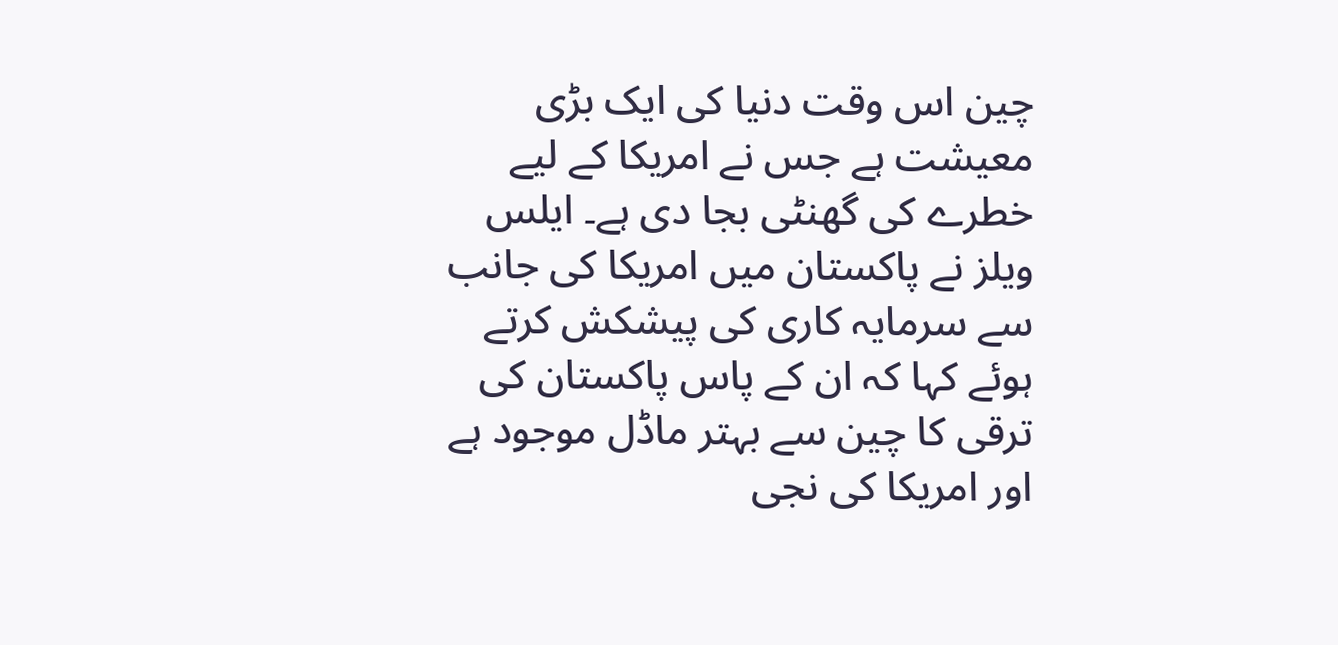چین اس وقت دنیا کی ایک بڑی معیشت ہے جس نے امریکا کے لیے خطرے کی گھنٹی بجا دی ہے۔ ایلس ویلز نے پاکستان میں امریکا کی جانب سے سرمایہ کاری کی پیشکش کرتے ہوئے کہا کہ ان کے پاس پاکستان کی ترقی کا چین سے بہتر ماڈل موجود ہے اور امریکا کی نجی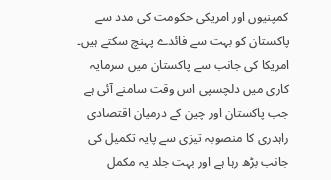کمپنیوں اور امریکی حکومت کی مدد سے پاکستان کو بہت سے فائدے پہنچ سکتے ہیں۔
امریکا کی جانب سے پاکستان میں سرمایہ کاری میں دلچسپی اس وقت سامنے آئی ہے جب پاکستان اور چین کے درمیان اقتصادی راہدری کا منصوبہ تیزی سے پایہ تکمیل کی جانب بڑھ رہا ہے اور بہت جلد یہ مکمل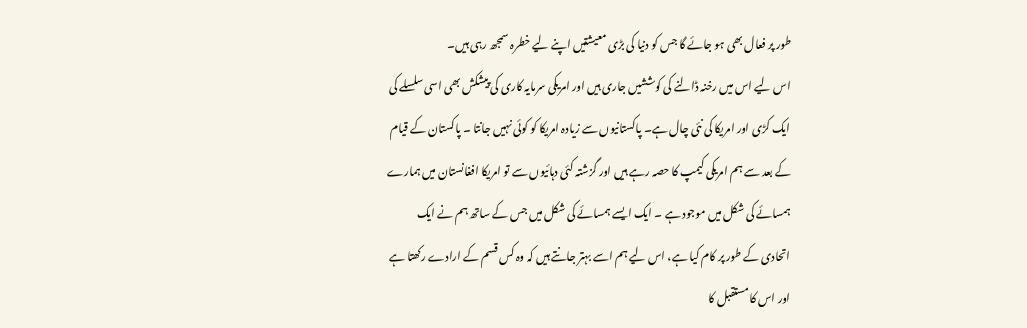طور پر فعال بھی ہو جائے گا جس کو دنیا کی بڑی معیشتیں اپنے لیے خطرہ سمجھ رہی ہیں۔
اس لیے اس میں رخنہ ڈالنے کی کوششیں جاری ہیں اور امریکی سرمایہ کاری کی پیشکش بھی اسی سلسلے کی ایک کڑی اور امریکا کی نئی چال ہے۔ پاکستانیوں سے زیادہ امریکا کو کوئی نہیں جانتا ۔ پاکستان کے قیام کے بعد سے ہم امریکی کیمپ کا حصہ رہے ہیں اور گزشتہ کئی دہائیوں سے تو امریکا افغانستان میں ہمارے ہمسائے کی شکل میں موجود ہے ۔ ایک ایسے ہمسائے کی شکل میں جس کے ساتھ ہم نے ایک اتحادی کے طور پر کام کیا ہے، اس لیے ہم اسے بہتر جانتے ہیں کہ وہ کس قسم کے ارادے رکھتا ہے اور اس کا مستقبل کا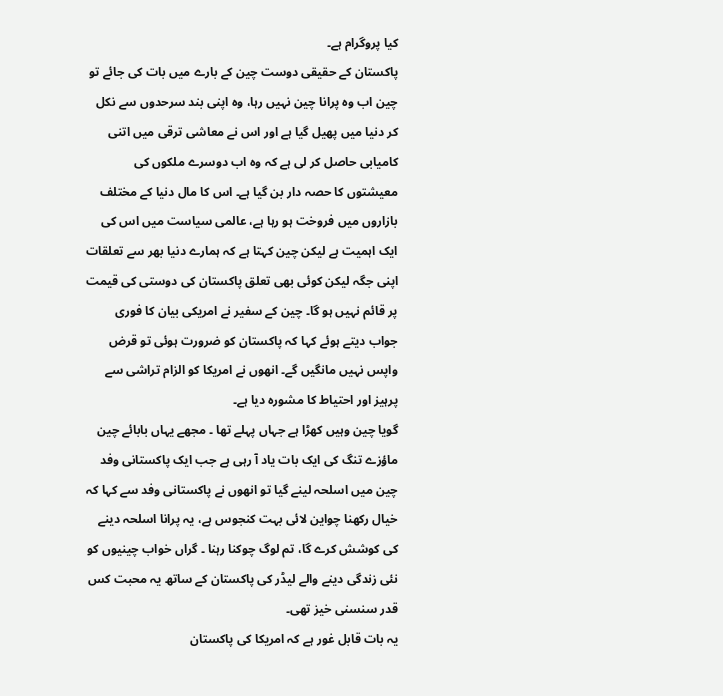کیا پروگرام ہے۔
پاکستان کے حقیقی دوست چین کے بارے میں بات کی جائے تو چین اب وہ پرانا چین نہیں رہا، وہ اپنی بند سرحدوں سے نکل کر دنیا میں پھیل گیا ہے اور اس نے معاشی ترقی میں اتنی کامیابی حاصل کر لی ہے کہ وہ اب دوسرے ملکوں کی معیشتوں کا حصہ دار بن گیا ہے۔ اس کا مال دنیا کے مختلف بازاروں میں فروخت ہو رہا ہے، عالمی سیاست میں اس کی ایک اہمیت ہے لیکن چین کہتا ہے کہ ہمارے دنیا بھر سے تعلقات اپنی جگہ لیکن کوئی بھی تعلق پاکستان کی دوستی کی قیمت پر قائم نہیں ہو گا۔ چین کے سفیر نے امریکی بیان کا فوری جواب دیتے ہوئے کہا کہ پاکستان کو ضرورت ہوئی تو قرض واپس نہیں مانگیں گے۔ انھوں نے امریکا کو الزام تراشی سے پرہیز اور احتیاط کا مشورہ دیا ہے۔
گویا چین وہیں کھڑا ہے جہاں پہلے تھا ۔ مجھے یہاں بابائے چین ماؤزے تنگ کی ایک بات یاد آ رہی ہے جب ایک پاکستانی وفد چین میں اسلحہ لینے گیا تو انھوں نے پاکستانی وفد سے کہا کہ خیال رکھنا چواین لائی بہت کنجوس ہے، یہ پرانا اسلحہ دینے کی کوشش کرے گا، تم لوگ چوکنا رہنا ۔ گراں خواب چینیوں کو نئی زندگی دینے والے لیڈر کی پاکستان کے ساتھ یہ محبت کس قدر سنسنی خیز تھی۔
یہ بات قابل غور ہے کہ امریکا کی پاکستان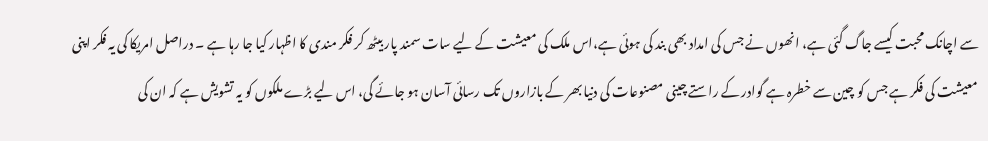سے اچانک محبت کیسے جاگ گئی ہے، انھوں نے جس کی امداد بھی بند کی ہوئی ہے،اس ملک کی معیشت کے لیے سات سمند پار بیٹھ کر فکر مندی کا اظہار کیا جا رہا ہے ۔ دراصل امریکا کی یہ فکر اپنی معیشت کی فکر ہے جس کو چین سے خطرہ ہے گوادر کے راستے چینی مصنوعات کی دنیا بھر کے بازاروں تک رسائی آسان ہو جائے گی، اس لیے بڑے ملکوں کو یہ تشویش ہے کہ ان کی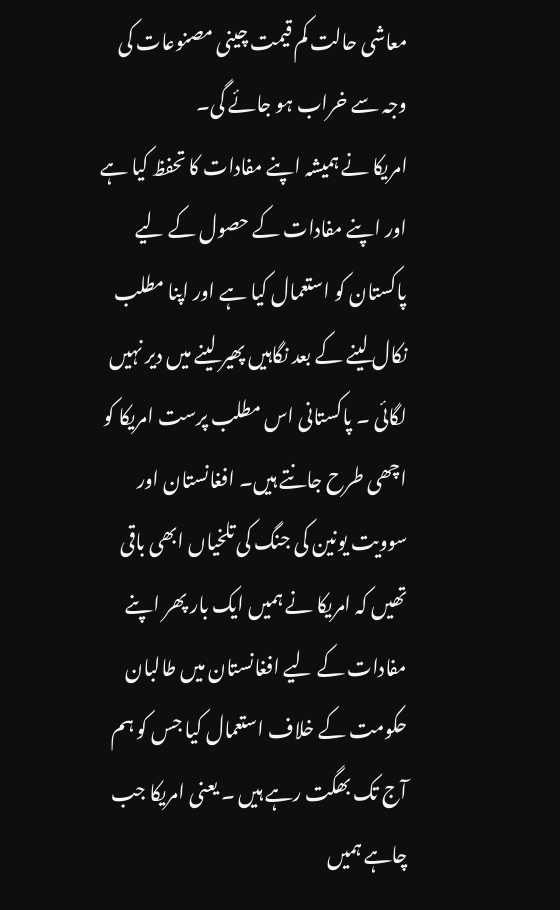معاشی حالت کم قیمت چینی مصنوعات کی وجہ سے خراب ہو جائے گی۔
امریکا نے ہمیشہ اپنے مفادات کا تحفظ کیا ہے اور اپنے مفادات کے حصول کے لیے پاکستان کو استعمال کیا ہے اور اپنا مطلب نکال لینے کے بعد نگاہیں پھیر لینے میں دیر نہیں لگائی ۔ پاکستانی اس مطلب پرست امریکا کو اچھی طرح جانتے ہیں۔ افغانستان اور سوویت یونین کی جنگ کی تلخیاں ابھی باقی تھیں کہ امریکا نے ہمیں ایک بار پھر اپنے مفادات کے لیے افغانستان میں طالبان حکومت کے خلاف استعمال کیا جس کو ہم آج تک بھگت رہے ہیں ۔ یعنی امریکا جب چاہے ہمیں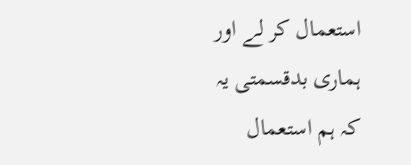استعمال کر لے اور ہماری بدقسمتی یہ کہ ہم استعمال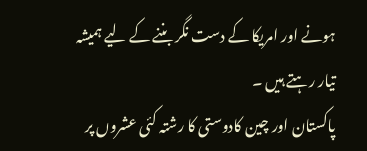ہونے اور امریکا کے دست نگر بننے کے لیے ہمیشہ تیار رہتے ہیں ۔
پاکستان اور چین کادوستی کا رشتہ کئی عشروں پر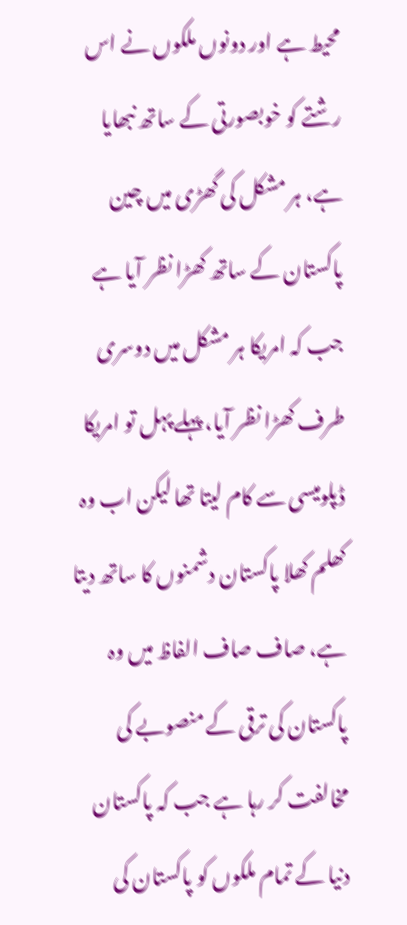محیط ہے اور دونوں ملکوں نے اس رشتے کو خوبصورتی کے ساتھ نبھایا ہے، ہر مشکل کی گھڑی میں چین پاکستان کے ساتھ کھڑا نظر آیا ہے جب کہ امریکا ہر مشکل میں دوسری طرف کھڑا نظر آیا، پہلے پہل تو امریکا ڈپلومیسی سے کام لیتا تھا لیکن اب وہ کھلم کھلا پاکستان دشمنوں کا ساتھ دیتا ہے، صاف صاف الفاظ میں وہ پاکستان کی ترقی کے منصوبے کی مخالفت کر رہا ہے جب کہ پاکستان دنیا کے تمام ملکوں کو پاکستان کی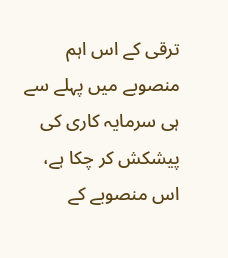ترقی کے اس اہم منصوبے میں پہلے سے ہی سرمایہ کاری کی پیشکش کر چکا ہے، اس منصوبے کے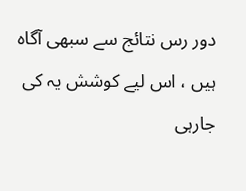دور رس نتائج سے سبھی آگاہ ہیں ، اس لیے کوشش یہ کی جارہی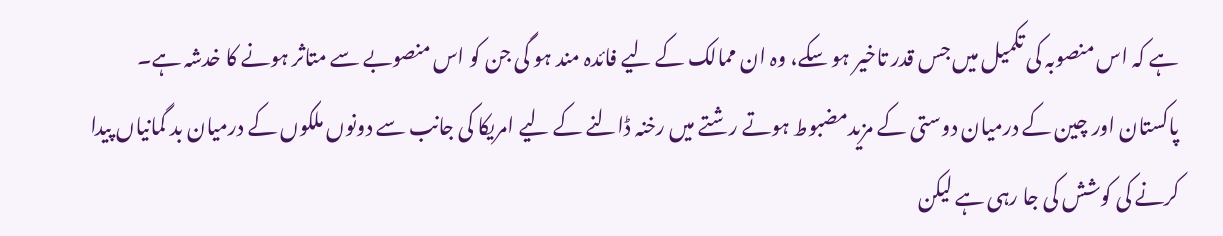ہے کہ اس منصوبہ کی تکمیل میں جس قدر تاخیر ہو سکے، وہ ان ممالک کے لیے فائدہ مند ہو گی جن کو اس منصوبے سے متاثر ہونے کا خدشہ ہے۔
پاکستان اور چین کے درمیان دوستی کے مزیدمضبوط ہوتے رشتے میں رخنہ ڈالنے کے لیے امریکا کی جانب سے دونوں ملکوں کے درمیان بد گمانیاں پیدا کرنے کی کوشش کی جا رہی ہے لیکن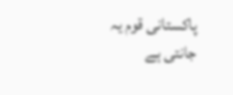پاکستانی قوم یہ جانتی ہے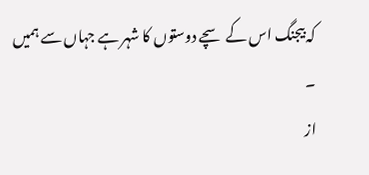کہ بیجنگ اس کے سچے دوستوں کا شہر ہے جہاں سے ہمیں ۔
از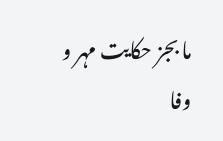ما بجز حکایت مہر و وفا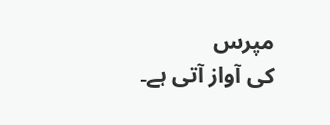مپرس
کی آواز آتی ہے۔